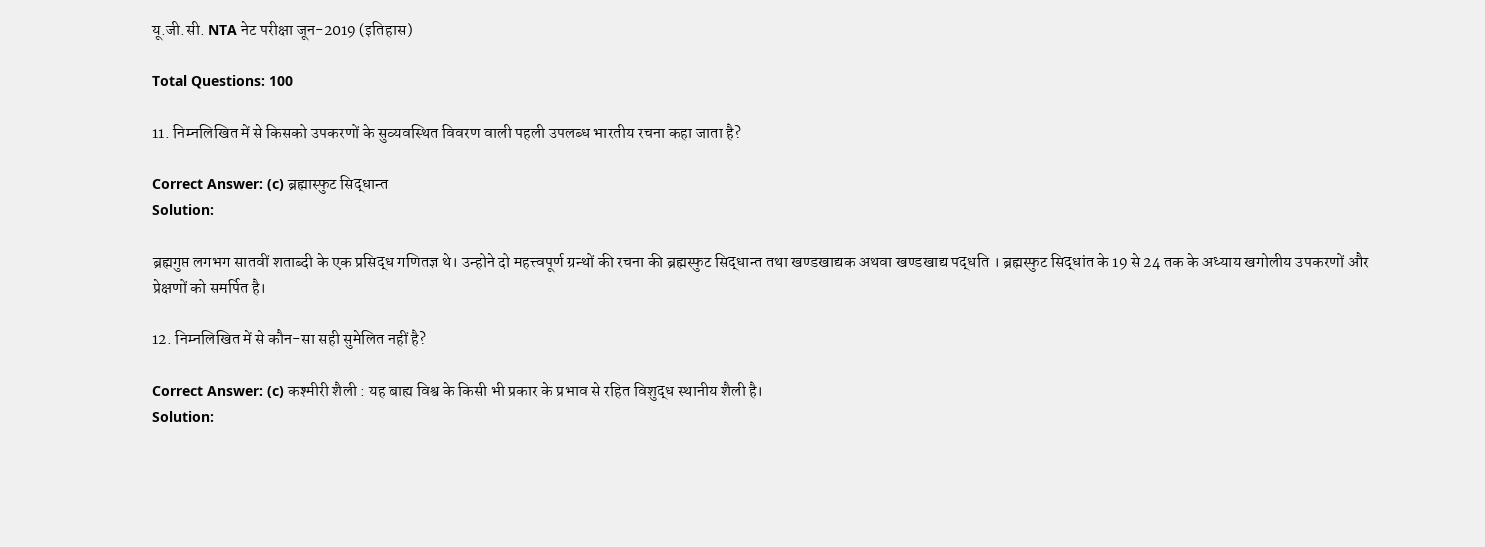यू.जी.सी. NTA नेट परीक्षा जून-2019 (इतिहास)

Total Questions: 100

11. निम्नलिखित में से किसको उपकरणों के सुव्यवस्थित विवरण वाली पहली उपलब्ध भारतीय रचना कहा जाता है?

Correct Answer: (c) ब्रह्मास्फुट सिद्धान्त
Solution:

ब्रह्मगुप्त लगभग सातवीं शताब्दी के एक प्रसिद्ध गणितज्ञ थे। उन्होने दो महत्त्वपूर्ण ग्रन्थों की रचना की ब्रह्मस्फुट सिद्धान्त तथा खण्डखाद्यक अथवा खण्डखाद्य पद्धति । ब्रह्मस्फुट सिद्धांत के 19 से 24 तक के अध्याय खगोलीय उपकरणों और प्रेक्षणों को समर्पित है।

12. निम्नलिखित में से कौन-सा सही सुमेलित नहीं है?

Correct Answer: (c) कश्मीरी शैली : यह बाह्य विश्व के किसी भी प्रकार के प्रभाव से रहित विशुद्ध स्थानीय शैली है।
Solution: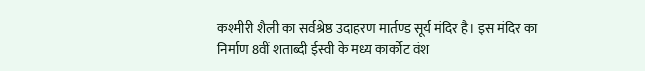कश्मीरी शैली का सर्वश्रेष्ठ उदाहरण मार्तण्ड सूर्य मंदिर है। इस मंदिर का निर्माण 8वीं शताब्दी ईस्वी के मध्य कार्कोट वंश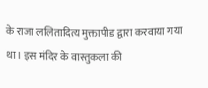के राजा ललितादित्य मुक्तापीड द्वारा करवाया गया था। इस मंदिर के वास्तुकला की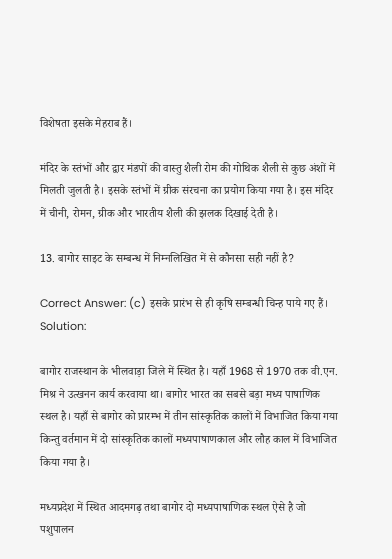विशेषता इसके मेहराब हैं।

मंदिर के स्तंभों और द्वार मंडपों की वास्तु शैली रोम की गोथिक शैली से कुछ अंशों में मिलती जुलती है। इसके स्तंभों में ग्रीक संरचना का प्रयोग किया गया है। इस मंदिर में चीनी, रोमन, ग्रीक और भारतीय शैली की झलक दिखाई देती है।

13. बागोर साइट के सम्बन्ध में निम्नलिखित में से कौनसा सही नहीं है?

Correct Answer: (c) इसके प्रारंभ से ही कृषि सम्बन्धी चिन्ह पाये गए हैं।
Solution:

बागोर राजस्थान के भीलवाड़ा जिले में स्थित है। यहाँ 1968 से 1970 तक वी.एन. मिश्र ने उत्खनन कार्य करवाया था। बागोर भारत का सबसे बड़ा मध्य पाषाणिक स्थल है। यहाँ से बागोर को प्रारम्भ में तीन सांस्कृतिक कालों में विभाजित किया गया किन्तु वर्तमान में दो सांस्कृतिक कालों मध्यपाषाणकाल और लौह काल में विभाजित किया गया है।

मध्यप्रदेश में स्थित आदमगढ़ तथा बागोर दो मध्यपाषाणिक स्थल ऐसे है जो पशुपालन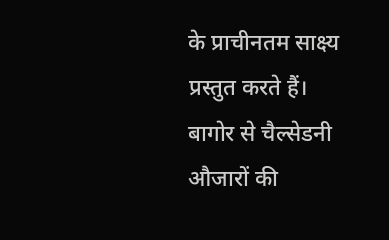के प्राचीनतम साक्ष्य प्रस्तुत करते हैं। बागोर से चैल्सेडनी औजारों की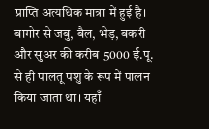प्राप्ति अत्यधिक मात्रा में हुई है। बागोर से जबु, बैल, भेड़, बकरी और सुअर की करीब 5000 ई.पू. से ही पालतू पशु के रूप में पालन किया जाता था। यहाँ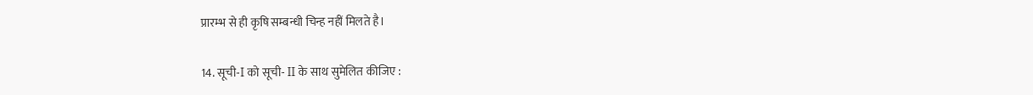प्रारम्भ से ही कृषि सम्बन्धी चिन्ह नहीं मिलते है।

14. सूची-I को सूची- II के साथ सुमेलित कीजिए :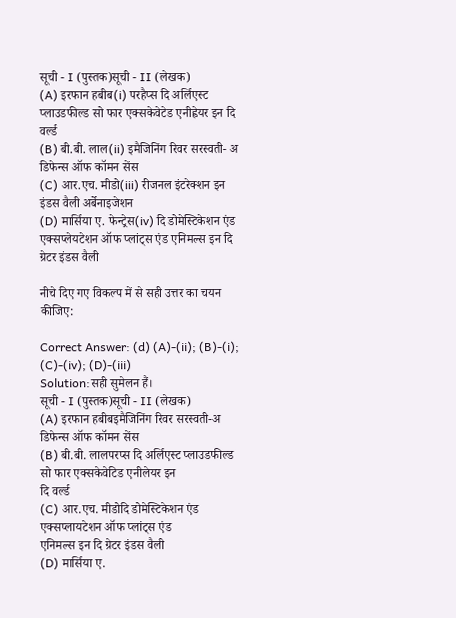सूची - I (पुस्तक)सूची - II (लेखक)
(A) इरफान हबीब(i) परहैप्स दि अर्लिएस्ट प्लाउडफील्ड सो फार एक्सकेवेटेड एनीह्वेयर इन दि वर्ल्ड
(B) बी.बी. लाल(ii) इमैजिनिंग रिवर सरस्वती- अ डिफेन्स ऑफ कॉमन सेंस
(C) आर.एच. मीडो(iii) रीजनल इंटरेक्शन इन इंडस वैली अर्बेनाइजेशन
(D) मार्सिया ए. फेन्ट्रेस(iv) दि डोमेस्टिकेशन एंड एक्सप्लेयटेशन ऑफ प्लांट्स एंड एनिमल्स इन दि ग्रेटर इंडस वैली

नीचे दिए गए विकल्प में से सही उत्तर का चयन कीजिए:

Correct Answer: (d) (A)-(ii); (B)-(i); (C)-(iv); (D)-(iii)
Solution:सही सुमेलन हैं।
सूची - I (पुस्तक)सूची - II (लेखक)
(A) इरफान हबीबइमैजिनिंग रिवर सरस्वती-अ
डिफेन्स ऑफ कॉमन सेंस
(B) बी.बी. लालपरप्स दि अर्लिएस्ट प्लाउडफील्ड
सो फार एक्सकेवेटिड एनीलेयर इन
दि वर्ल्ड
(C) आर.एच. मीडोदि डोमेस्टिकेशन एंड
एक्सप्लायटेशन ऑफ प्लांट्स एंड
एनिमल्स इन दि ग्रेटर इंडस वैली
(D) मार्सिया ए.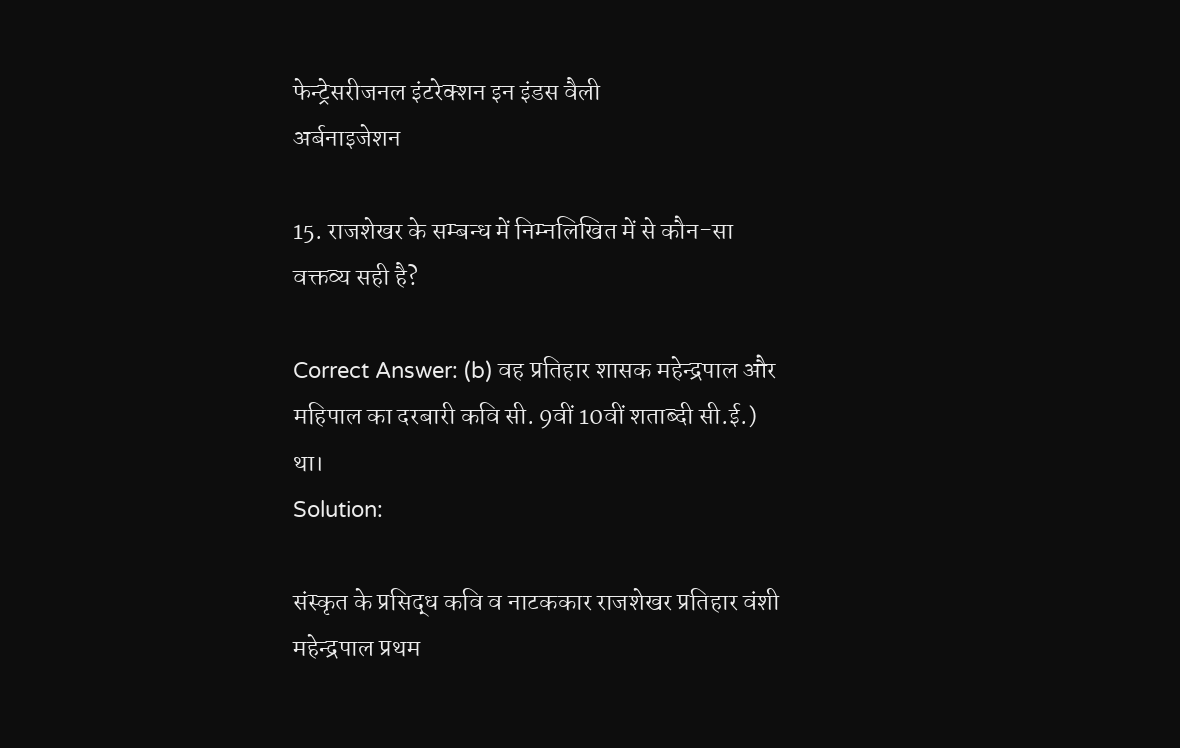फेन्ट्रेसरीजनल इंटरेक्शन इन इंडस वैली
अर्बनाइजेशन

15. राजशेखर के सम्बन्ध में निम्नलिखित में से कौन-सा वक्तव्य सही है?

Correct Answer: (b) वह प्रतिहार शासक महेन्द्रपाल और महिपाल का दरबारी कवि सी. 9वीं 10वीं शताब्दी सी.ई.) था।
Solution:

संस्कृत के प्रसिद्ध कवि व नाटककार राजशेखर प्रतिहार वंशी महेन्द्रपाल प्रथम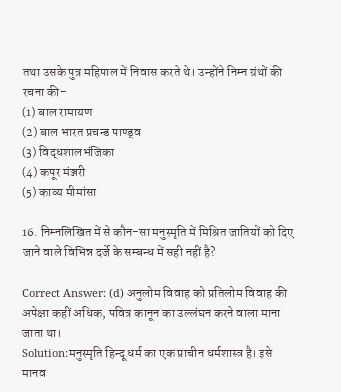तथा उसके पुत्र महिपाल में निवास करते थे। उन्होंने निम्न ग्रंथों की रचना की-
(1) बाल रामायण
(2) बाल भारत प्रचन्ड पाण्ड्व
(3) विद्धशालभंजिका
(4) कपूर मंञ्जरी
(5) काव्य मीमांसा

16. निम्नलिखित में से कौन-सा मनुस्मृति में मिश्रित जातियों को दिए जाने वाले विभिन्न दर्जे के सम्बन्ध में सही नहीं है?

Correct Answer: (d) अनुलोम विवाह को प्रतिलोम विवाह की अपेक्षा कहीं अधिक, पवित्र कानून का उल्लंघन करने वाला माना जाता था।
Solution:मनुस्मृति हिन्दू धर्म का एक प्राचीन धर्मशास्त्र है। इसे मानव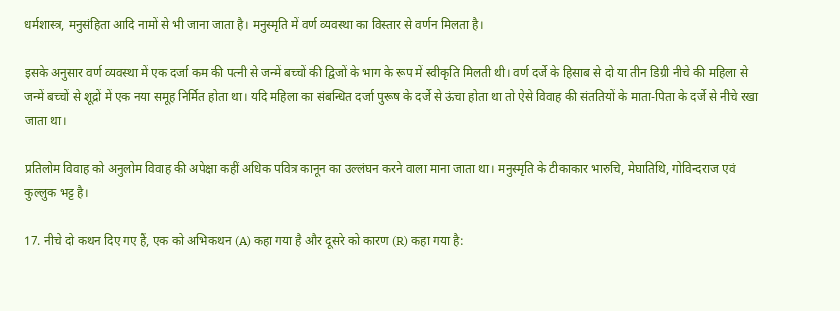धर्मशास्त्र, मनुसंहिता आदि नामों से भी जाना जाता है। मनुस्मृति में वर्ण व्यवस्था का विस्तार से वर्णन मिलता है।

इसके अनुसार वर्ण व्यवस्था में एक दर्जा कम की पत्नी से जन्में बच्चों की द्विजों के भाग के रूप में स्वीकृति मिलती थी। वर्ण दर्जे के हिसाब से दो या तीन डिग्री नीचे की महिला से जन्में बच्चों से शूद्रों में एक नया समूह निर्मित होता था। यदि महिला का संबन्धित दर्जा पुरूष के दर्जे से ऊंचा होता था तो ऐसे विवाह की संततियों के माता-पिता के दर्जे से नीचे रखा जाता था।

प्रतिलोम विवाह को अनुलोम विवाह की अपेक्षा कहीं अधिक पवित्र कानून का उल्लंघन करने वाला माना जाता था। मनुस्मृति के टीकाकार भारुचि, मेघातिथि, गोविन्दराज एवं कुल्लुक भट्ट है।

17. नीचे दो कथन दिए गए हैं, एक को अभिकथन (A) कहा गया है और दूसरे को कारण (R) कहा गया है: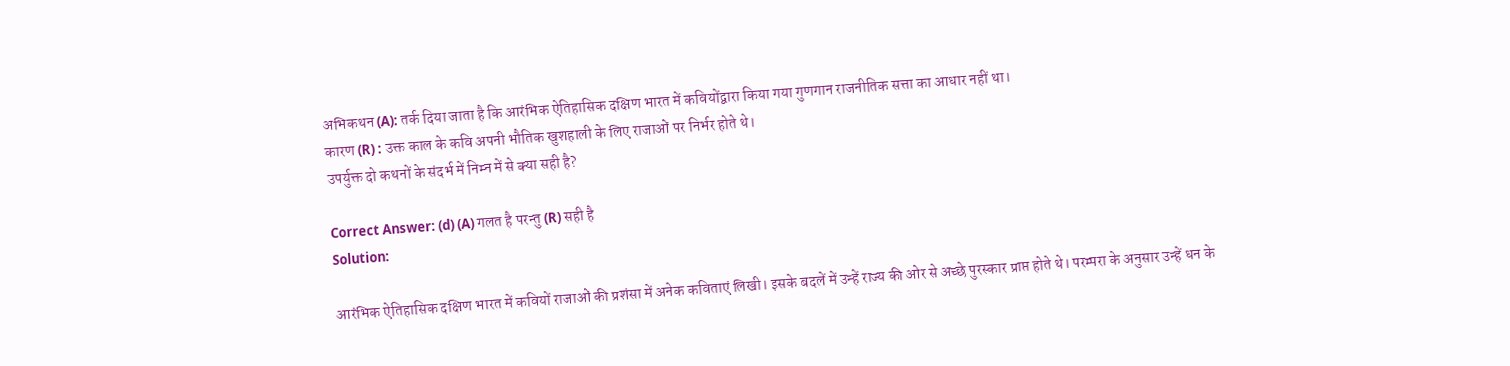अभिकथन (A): तर्क दिया जाता है कि आरंभिक ऐतिहासिक दक्षिण भारत में कवियोंद्वारा किया गया गुणगान राजनीतिक सत्ता का आधार नहीं था।
कारण (R) : उक्त काल के कवि अपनी भौतिक खुशहाली के लिए राजाओं पर निर्भर होते थे।
उपर्युक्त दो कथनों के संदर्भ में निम्न में से क्या सही है?

Correct Answer: (d) (A) गलत है परन्तु (R) सही है
Solution:

आरंभिक ऐतिहासिक दक्षिण भारत में कवियों राजाओं की प्रशंसा में अनेक कविताएं लिखी। इसके बदलें में उन्हें राज्य की ओर से अच्छे पुरस्कार प्राप्त होते थे। परम्परा के अनुसार उन्हें धन के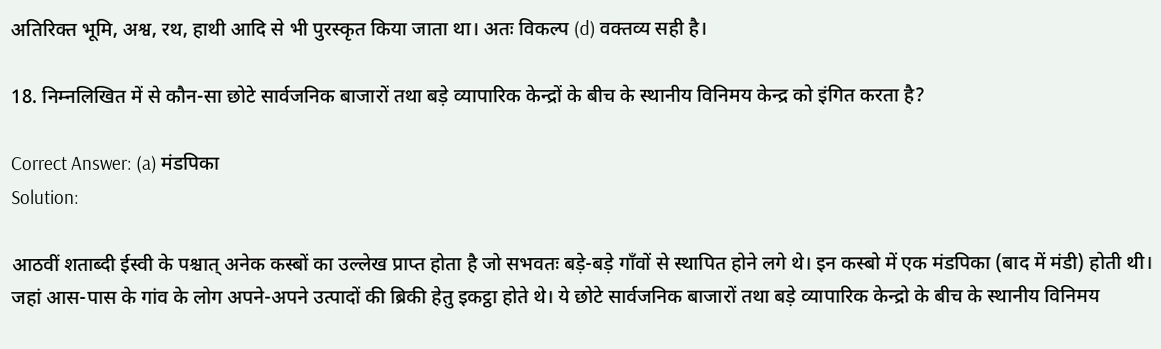अतिरिक्त भूमि, अश्व, रथ, हाथी आदि से भी पुरस्कृत किया जाता था। अतः विकल्प (d) वक्तव्य सही है।

18. निम्नलिखित में से कौन-सा छोटे सार्वजनिक बाजारों तथा बड़े व्यापारिक केन्द्रों के बीच के स्थानीय विनिमय केन्द्र को इंगित करता है?

Correct Answer: (a) मंडपिका
Solution:

आठवीं शताब्दी ईस्वी के पश्चात् अनेक कस्बों का उल्लेख प्राप्त होता है जो सभवतः बड़े-बड़े गाँवों से स्थापित होने लगे थे। इन कस्बो में एक मंडपिका (बाद में मंडी) होती थी। जहां आस-पास के गांव के लोग अपने-अपने उत्पादों की ब्रिकी हेतु इकट्ठा होते थे। ये छोटे सार्वजनिक बाजारों तथा बड़े व्यापारिक केन्द्रो के बीच के स्थानीय विनिमय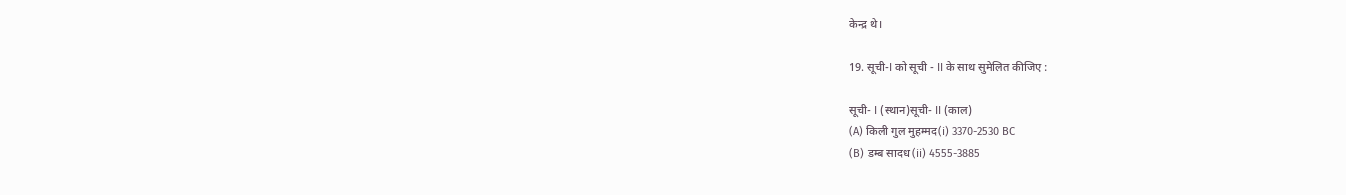केन्द्र थे।

19. सूची-I को सूची - II के साथ सुमेलित कीजिए :

सूची- I (स्थान)सूची- II (काल)
(A) किली गुल मुहम्मद(i) 3370-2530 BC
(B) डम्ब सादध(ii) 4555-3885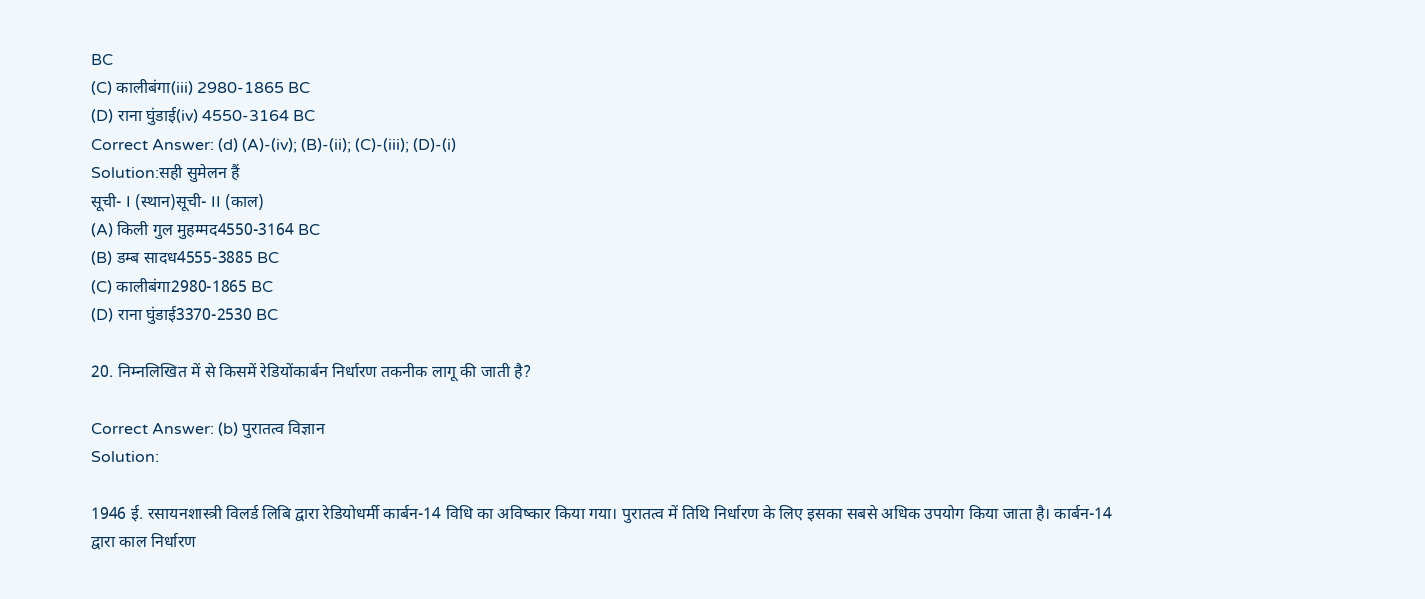BC
(C) कालीबंगा(iii) 2980-1865 BC
(D) राना घुंडाई(iv) 4550-3164 BC
Correct Answer: (d) (A)-(iv); (B)-(ii); (C)-(iii); (D)-(i)
Solution:सही सुमेलन हैं
सूची- I (स्थान)सूची- II (काल)
(A) किली गुल मुहम्मद4550-3164 BC
(B) डम्ब सादध4555-3885 BC
(C) कालीबंगा2980-1865 BC
(D) राना घुंडाई3370-2530 BC

20. निम्नलिखित में से किसमें रेडियोंकार्बन निर्धारण तकनीक लागू की जाती है?

Correct Answer: (b) पुरातत्व विज्ञान
Solution:

1946 ई. रसायनशास्त्री विलर्ड लिबि द्वारा रेडियोधर्मी कार्बन-14 विधि का अविष्कार किया गया। पुरातत्व में तिथि निर्धारण के लिए इसका सबसे अधिक उपयोग किया जाता है। कार्बन-14 द्वारा काल निर्धारण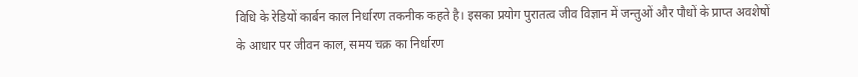विधि के रेडियों कार्बन काल निर्धारण तकनीक कहते है। इसका प्रयोग पुरातत्व जीव विज्ञान में जन्तुओं और पौधों के प्राप्त अवशेषों के आधार पर जीवन काल, समय चक्र का निर्धारण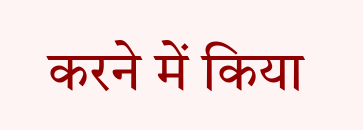करने में किया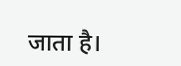जाता है।